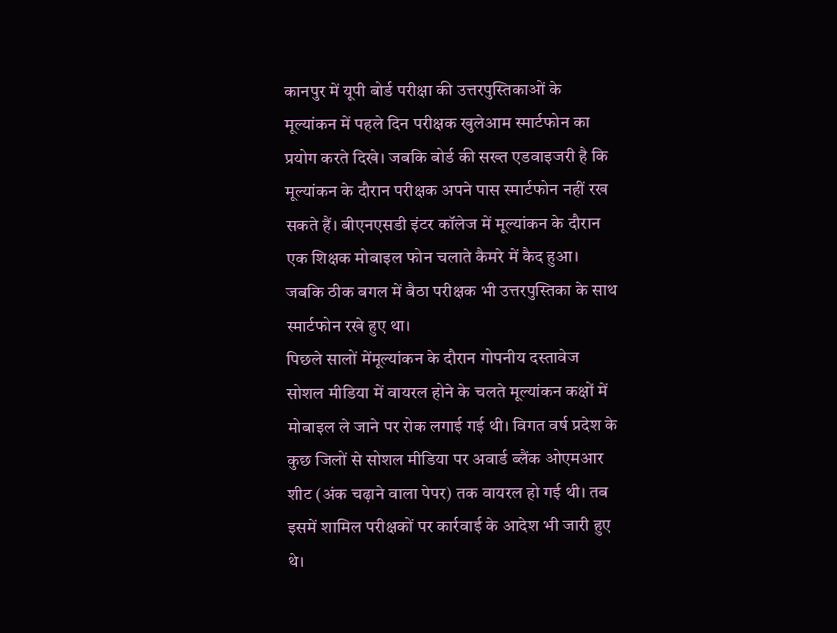कानपुर में यूपी बोर्ड परीक्षा की उत्तरपुस्तिकाओं के मूल्यांकन में पहले दिन परीक्षक खुलेआम स्मार्टफोन का प्रयोग करते दिखे। जबकि बोर्ड की सख्त एडवाइजरी है कि मूल्यांकन के दौरान परीक्षक अपने पास स्मार्टफोन नहीं रख सकते हैं। बीएनएसडी इंटर कॉलेज में मूल्यांकन के दौरान एक शिक्षक मोबाइल फोन चलाते कैमरे में कैद हुआ। जबकि ठीक बगल में बैठा परीक्षक भी उत्तरपुस्तिका के साथ स्मार्टफोन रखे हुए था।
पिछले सालों मेंमूल्यांकन के दौरान गोपनीय दस्तावेज सोशल मीडिया में वायरल होने के चलते मूल्यांकन कक्षों में मोबाइल ले जाने पर रोक लगाई गई थी। विगत वर्ष प्रदेश के कुछ जिलों से सोशल मीडिया पर अवार्ड ब्लैंक ओएमआर शीट (अंक चढ़ाने वाला पेपर) तक वायरल हो गई थी। तब इसमें शामिल परीक्षकों पर कार्रवाई के आदेश भी जारी हुए थे।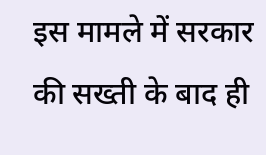इस मामले में सरकार की सख्ती के बाद ही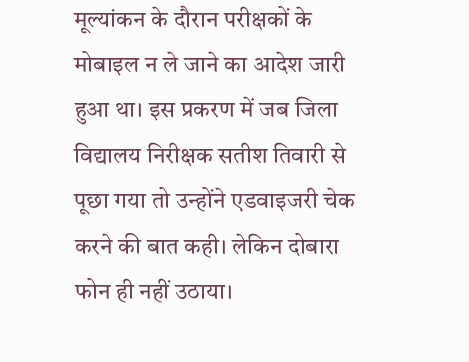मूल्यांकन के दौरान परीक्षकों के मोबाइल न ले जाने का आदेश जारी हुआ था। इस प्रकरण में जब जिला विद्यालय निरीक्षक सतीश तिवारी से पूछा गया तो उन्होंने एडवाइजरी चेक करने की बात कही। लेकिन दोबारा फोन ही नहीं उठाया।